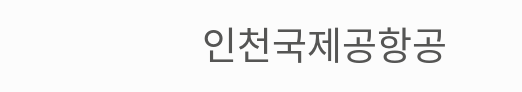인천국제공항공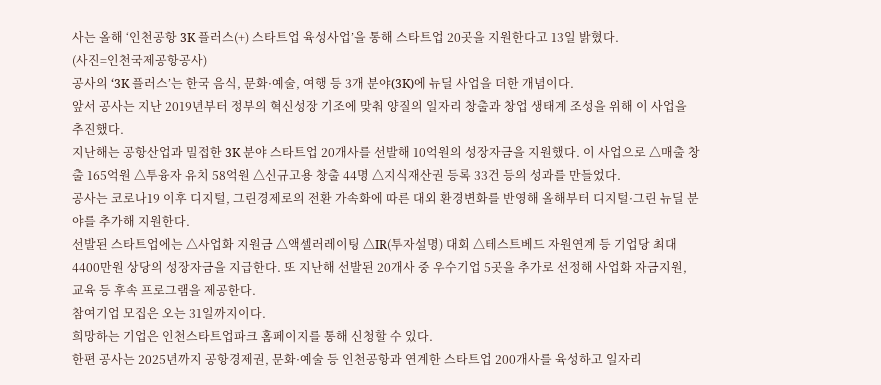사는 올해 ‘인천공항 3K 플러스(+) 스타트업 육성사업’을 통해 스타트업 20곳을 지원한다고 13일 밝혔다.
(사진=인천국제공항공사)
공사의 ‘3K 플러스’는 한국 음식, 문화·예술, 여행 등 3개 분야(3K)에 뉴딜 사업을 더한 개념이다.
앞서 공사는 지난 2019년부터 정부의 혁신성장 기조에 맞춰 양질의 일자리 창출과 창업 생태계 조성을 위해 이 사업을 추진했다.
지난해는 공항산업과 밀접한 3K 분야 스타트업 20개사를 선발해 10억원의 성장자금을 지원했다. 이 사업으로 △매출 창출 165억원 △투융자 유치 58억원 △신규고용 창출 44명 △지식재산권 등록 33건 등의 성과를 만들었다.
공사는 코로나19 이후 디지털, 그린경제로의 전환 가속화에 따른 대외 환경변화를 반영해 올해부터 디지털·그린 뉴딜 분야를 추가해 지원한다.
선발된 스타트업에는 △사업화 지원금 △액셀러레이팅 △IR(투자설명) 대회 △테스트베드 자원연계 등 기업당 최대 4400만원 상당의 성장자금을 지급한다. 또 지난해 선발된 20개사 중 우수기업 5곳을 추가로 선정해 사업화 자금지원, 교육 등 후속 프로그램을 제공한다.
참여기업 모집은 오는 31일까지이다.
희망하는 기업은 인천스타트업파크 홈페이지를 통해 신청할 수 있다.
한편 공사는 2025년까지 공항경제권, 문화·예술 등 인천공항과 연계한 스타트업 200개사를 육성하고 일자리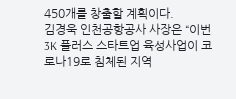450개를 창출할 계획이다.
김경욱 인천공항공사 사장은 “이번 3K 플러스 스타트업 육성사업이 코로나19로 침체된 지역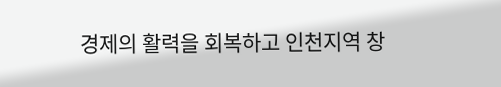경제의 활력을 회복하고 인천지역 창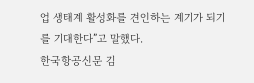업 생태계 활성화를 견인하는 계기가 되기를 기대한다”고 말했다.
한국항공신문 김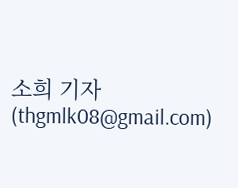소희 기자(thgmlk08@gmail.com)